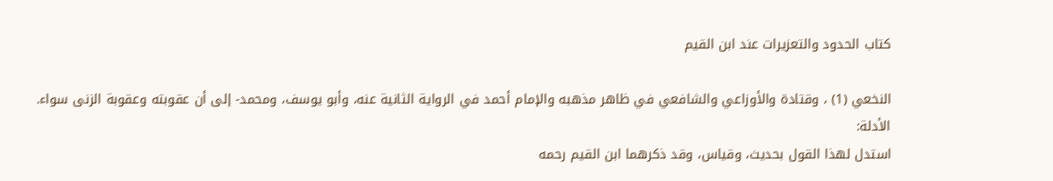كتاب الحدود والتعزيرات عند ابن القيم

النخعي (1) ، وقتادة والأوزاعي والشافعي في ظاهر مذهبه والإمام أحمد في الرواية الثانية عنه، وأبو يوسف، ومحمد- إلى أن عقوبته وعقوبة الزنى سواء.
الأدلة:
استدل لهذا القول بحديث، وقياس، وقد ذكرهما ابن القيم رحمه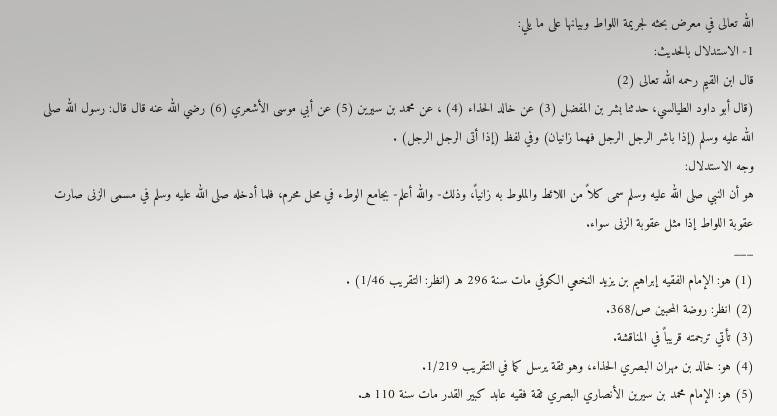الله تعالى في معرض بحثه لجريمة اللواط وبيانها على ما يلي:
1- الاستدلال بالحديث:
قال ابن القيم رحمه الله تعالى (2)
(قال أبو داود الطيالسي، حدثنا بشر بن المفضل (3) عن خالد الحذاء (4) ، عن محمد بن سيرين (5) عن أبي موسى الأشعري (6) رضي الله عنه قال قال: رسول الله صلى الله عليه وسلم (إذا باشر الرجل الرجل فهما زانيان) وفي لفظ (إذا أتى الرجل الرجل) .
وجه الاستدلال:
هو أن النبي صلى الله عليه وسلم سمى كلاً من اللائط والملوط به زانياً، وذلك- والله أعلم- بجامع الوطء في محل محرم، فلما أدخله صلى الله عليه وسلم في مسمى الزنى صارت عقوبة اللواط إذا مثل عقوبة الزنى سواء.
___
(1) هو: الإمام الفقيه إبراهيم بن يزيد النخعي الكوفي مات سنة 296 هـ (انظر: التقريب 1/46) .
(2) انظر: روضة المحبين ص/368.
(3) تأتي ترجمته قريباً في المناقشة.
(4) هو: خالد بن مهران البصري الحذاء، وهو ثقة يرسل كما في التقريب 1/219.
(5) هو: الإمام محمد بن سيرين الأنصاري البصري ثقة فقيه عابد كبير القدر مات سنة 110 هـ.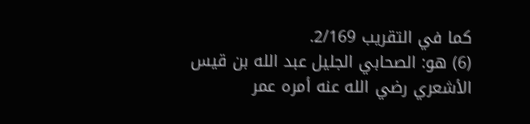كما في التقريب 2/169.
(6) هو: الصحابي الجليل عبد الله بن قيس الأشعري رضي الله عنه أمره عمر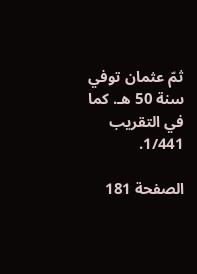ثمّ عثمان توفي سنة 50 هـ. كما في التقريب 1/441.

الصفحة 181